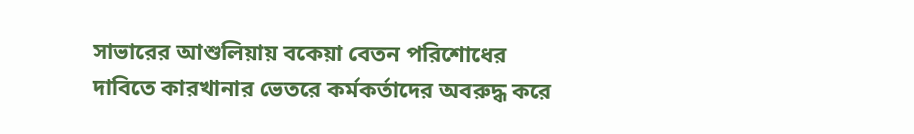সাভারের আশুলিয়ায় বকেয়া বেতন পরিশোধের দাবিতে কারখানার ভেতরে কর্মকর্তাদের অবরুদ্ধ করে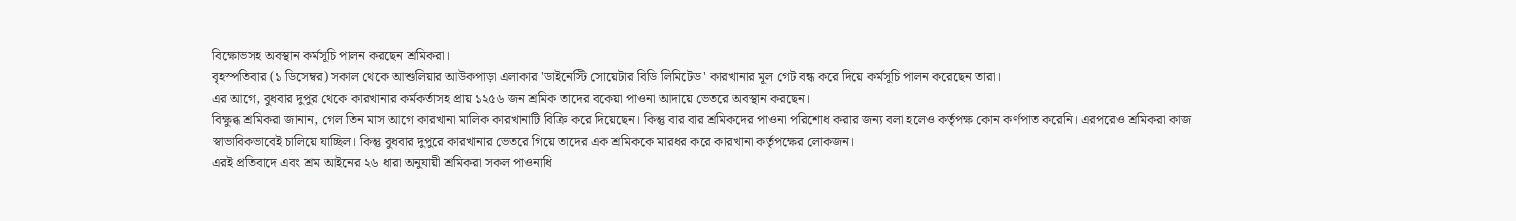বিক্ষোভসহ অবস্থান কর্মসূচি পালন করছেন শ্রমিকরা।
বৃহস্পতিবার (১ ডিসেম্বর) সকাল থেকে আশুলিয়ার আউকপাড়া এলাকার 'ডাইনেস্টি সোয়েটার বিডি লিমিটেড' কারখানার মূল গেট বন্ধ করে দিয়ে কর্মসূচি পালন করেছেন তারা।
এর আগে, বুধবার দুপুর থেকে কারখানার কর্মকর্তাসহ প্রায় ১২৫৬ জন শ্রমিক তাদের বকেয়া পাওনা আদায়ে ভেতরে অবস্থান করছেন।
বিক্ষুব্ধ শ্রমিকরা জানান, গেল তিন মাস আগে কারখানা মালিক কারখানাটি বিক্রি করে দিয়েছেন। কিন্তু বার বার শ্রমিকদের পাওনা পরিশোধ করার জন্য বলা হলেও কর্তৃপক্ষ কোন কর্ণপাত করেনি। এরপরেও শ্রমিকরা কাজ স্বাভাবিকভাবেই চালিয়ে যাচ্ছিল। কিন্তু বুধবার দুপুরে কারখানার ভেতরে গিয়ে তাদের এক শ্রমিককে মারধর করে কারখানা কর্তৃপক্ষের লোকজন।
এরই প্রতিবাদে এবং শ্রম আইনের ২৬ ধারা অনুযায়ী শ্রমিকরা সকল পাওনাধি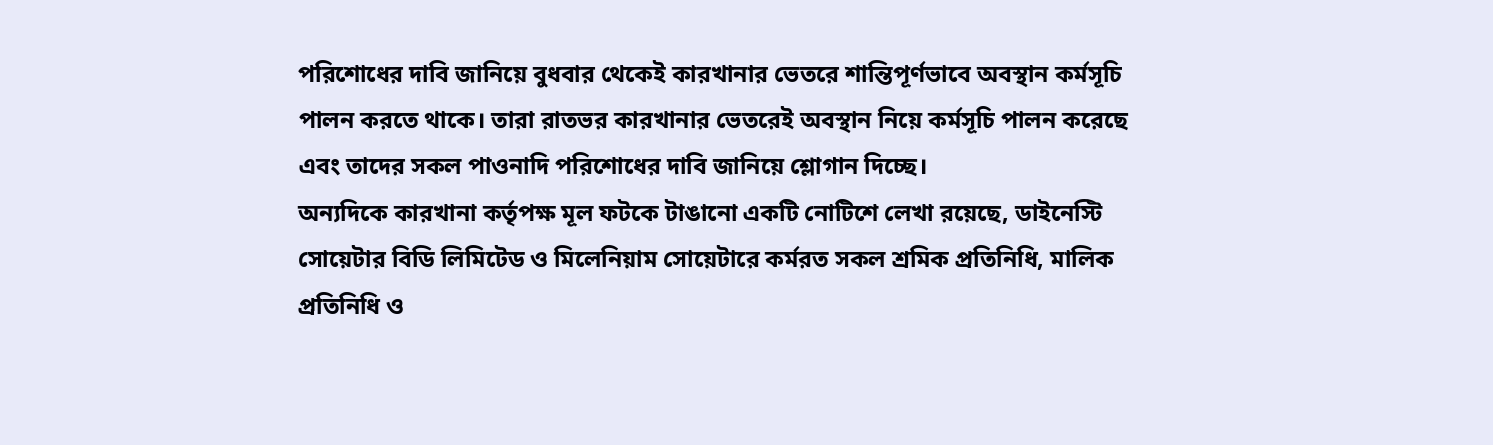পরিশোধের দাবি জানিয়ে বুধবার থেকেই কারখানার ভেতরে শান্তিপূর্ণভাবে অবস্থান কর্মসূচি পালন করতে থাকে। তারা রাতভর কারখানার ভেতরেই অবস্থান নিয়ে কর্মসূচি পালন করেছে এবং তাদের সকল পাওনাদি পরিশোধের দাবি জানিয়ে শ্লোগান দিচ্ছে।
অন্যদিকে কারখানা কর্তৃপক্ষ মূল ফটকে টাঙানো একটি নোটিশে লেখা রয়েছে, ডাইনেস্টি সোয়েটার বিডি লিমিটেড ও মিলেনিয়াম সোয়েটারে কর্মরত সকল শ্রমিক প্রতিনিধি, মালিক প্রতিনিধি ও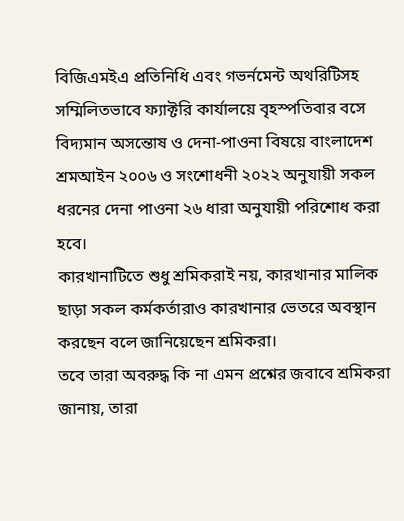বিজিএমইএ প্রতিনিধি এবং গভর্নমেন্ট অথরিটিসহ সম্মিলিতভাবে ফ্যাক্টরি কার্যালয়ে বৃহস্পতিবার বসে বিদ্যমান অসন্তোষ ও দেনা-পাওনা বিষয়ে বাংলাদেশ শ্রমআইন ২০০৬ ও সংশোধনী ২০২২ অনুযায়ী সকল ধরনের দেনা পাওনা ২৬ ধারা অনুযায়ী পরিশোধ করা হবে।
কারখানাটিতে শুধু শ্রমিকরাই নয়, কারখানার মালিক ছাড়া সকল কর্মকর্তারাও কারখানার ভেতরে অবস্থান করছেন বলে জানিয়েছেন শ্রমিকরা।
তবে তারা অবরুদ্ধ কি না এমন প্রশ্নের জবাবে শ্রমিকরা জানায়, তারা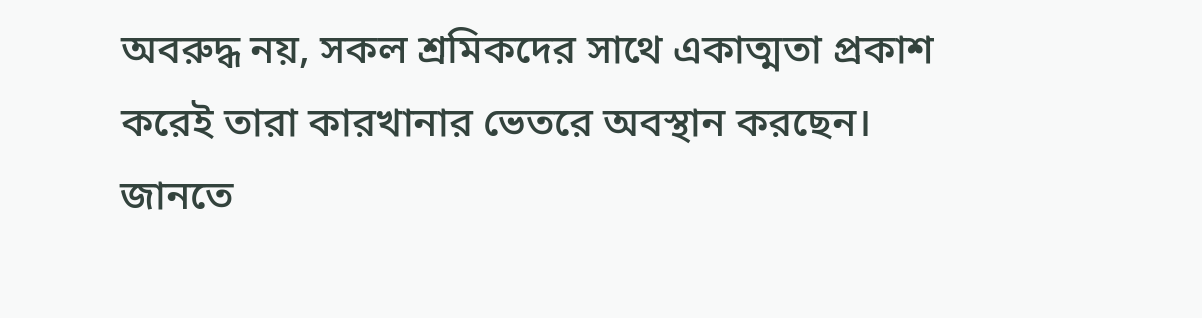অবরুদ্ধ নয়, সকল শ্রমিকদের সাথে একাত্মতা প্রকাশ করেই তারা কারখানার ভেতরে অবস্থান করছেন।
জানতে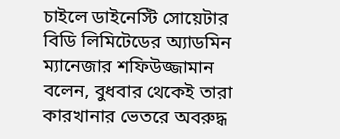চাইলে ডাইনেস্টি সোয়েটার বিডি লিমিটেডের অ্যাডমিন ম্যানেজার শফিউজ্জামান বলেন, বুধবার থেকেই তারা কারখানার ভেতরে অবরুদ্ধ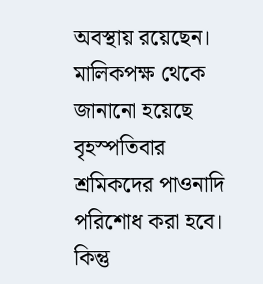অবস্থায় রয়েছেন। মালিকপক্ষ থেকে জানানো হয়েছে বৃহস্পতিবার শ্রমিকদের পাওনাদি পরিশোধ করা হবে। কিন্তু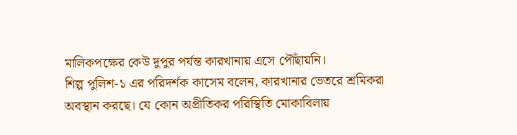মালিকপক্ষের কেউ দুপুর পর্যন্ত কারখানায় এসে পৌঁছায়নি।
শিল্প পুলিশ-১ এর পরিদর্শক কাসেম বলেন, কারখানার ভেতরে শ্রমিকরা অবস্থান করছে। যে কোন অপ্রীতিকর পরিস্থিতি মোকাবিলায়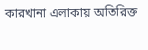কারখানা এলাকায় অতিরিক্ত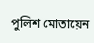পুলিশ মোতায়েন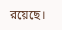রয়েছে।